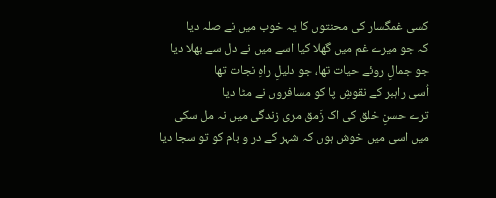کسی غمگسار کی محنتوں کا یہ خوب میں نے صلہ دیا
کہ جو میرے غم میں گھلا کیا اسے میں نے دل سے بھلا دیا
جو جمالِ روئے حیات تھا، جو دلیلِ راہِ نجات تھا
اُسی راہبر کے نقوشِ پا کو مسافروں نے مٹا دیا
ترے حسنِ خلق کی اک زَمق مری زندگی میں نہ مل سکی
میں اسی میں خوش ہوں کہ شہر کے در و بام کو تو سجا دیا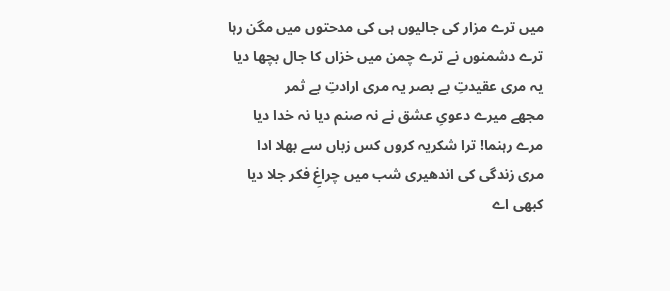میں ترے مزار کی جالیوں ہی کی مدحتوں میں مگن رہا
ترے دشمنوں نے ترے چمن میں خزاں کا جال بچھا دیا
یہ مری عقیدتِ بے بصر یہ مری ارادتِ بے ثمر
مجھے میرے دعویِ عشق نے نہ صنم دیا نہ خدا دیا
مرے رہنما! ترا شکریہ کروں کس زباں سے بھلا ادا
مری زندگی کی اندھیری شب میں چراغِ فکر جلا دیا
کبھی اے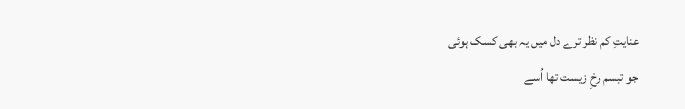عنایتِ کم نظر ترے دل میں یہ بھی کسک ہوئی
جو تبسم رخِ زیست تھا اُسے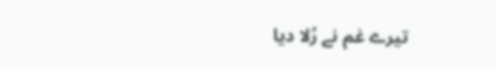تیرے غم نے رُلا دیا